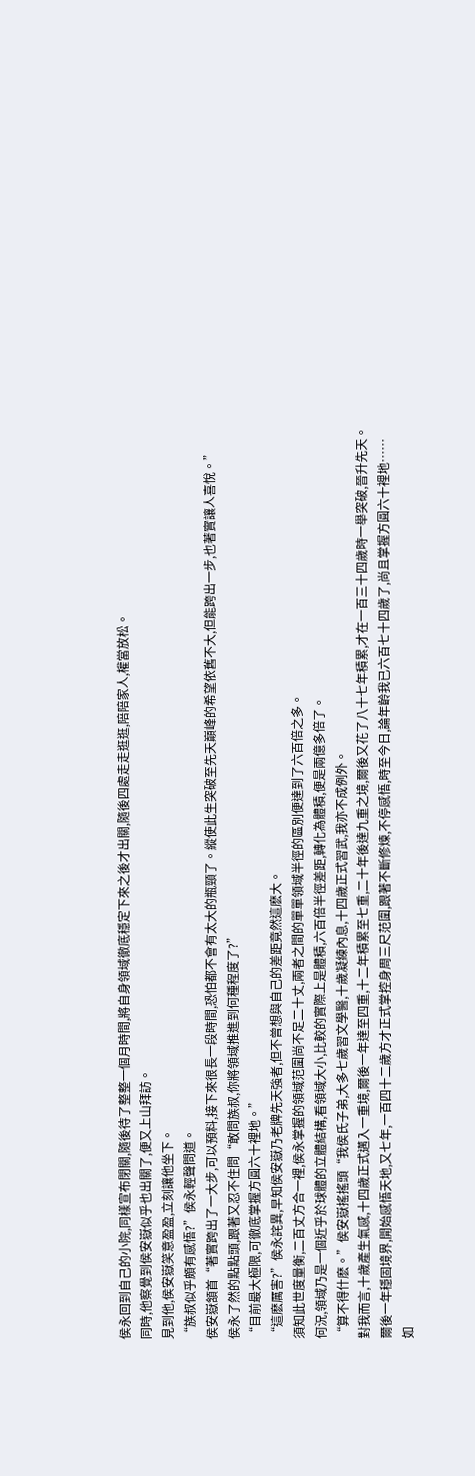侯永回到自己的小院,同樣宣布閉關,隨後待了整整一個月時間,將自身領域徹底穩定下來之後才出關,隨後四處走走逛逛,陪陪家人,權當放松。
同時,他察覺到侯安嶽似乎也出關了,便又上山拜訪。
見到他,侯安嶽笑意盈盈,立刻讓他坐下。
“族叔似乎頗有感悟?”侯永輕聲問道。
侯安嶽頷首“著實跨出了一大步,可以預料,接下來很長一段時間,恐怕都不會有太大的瓶頸了。縱使此生突破至先天巔峰的希望依舊不大,但能跨出一步,也著實讓人喜悅。”
侯永了然的點點頭,跟著又忍不住問“敢問族叔,你將領域推進到何種程度了?”
“目前最大極限,可徹底掌握方圓六十裡地。”
“這麽厲害?”侯永詫異,早知侯安嶽乃老牌先天強者,但不曾想與自己的差距竟然這麽大。
須知此世度量衡,二百丈方合一裡,侯永掌握的領域范圍尚不足二十丈,兩者之間的單單領域半徑的區別便達到了六百倍之多。
何況,領域乃是一個近乎於球體的立體結構,看領域大小,比較的實際上是體積,六百倍半徑差距,轉化為體積,便是兩億多倍了。
“算不得什麽。”侯安嶽搖搖頭“我侯氏子弟,大多七歲習文學醫,十歲凝練內息,十四歲正式習武,我亦不成例外。
對我而言,十歲產生氣感,十四歲正式邁入一重境,爾後一年達至四重,十二年積累至七重,二十年後達九重之境,爾後又花了八十七年積累,才在一百三十四歲時一舉突破,晉升先天。
爾後一年穩固境界,開始感悟天地,又七年,一百四十二歲方才正式掌控身周三尺范圍,跟著不斷修煉,不停感悟,時至今日,論年齡我已六百七十四歲了,尚且掌握方圓六十裡地……
如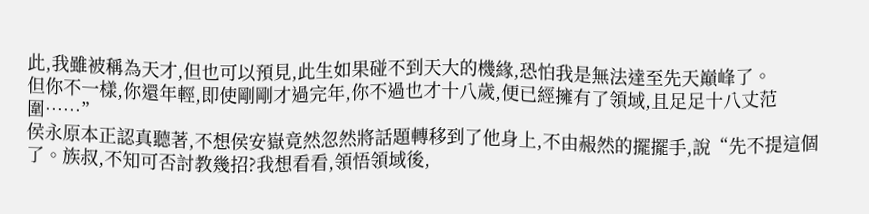此,我雖被稱為天才,但也可以預見,此生如果碰不到天大的機緣,恐怕我是無法達至先天巔峰了。
但你不一樣,你還年輕,即使剛剛才過完年,你不過也才十八歲,便已經擁有了領域,且足足十八丈范圍……”
侯永原本正認真聽著,不想侯安嶽竟然忽然將話題轉移到了他身上,不由赧然的擺擺手,說“先不提這個了。族叔,不知可否討教幾招?我想看看,領悟領域後,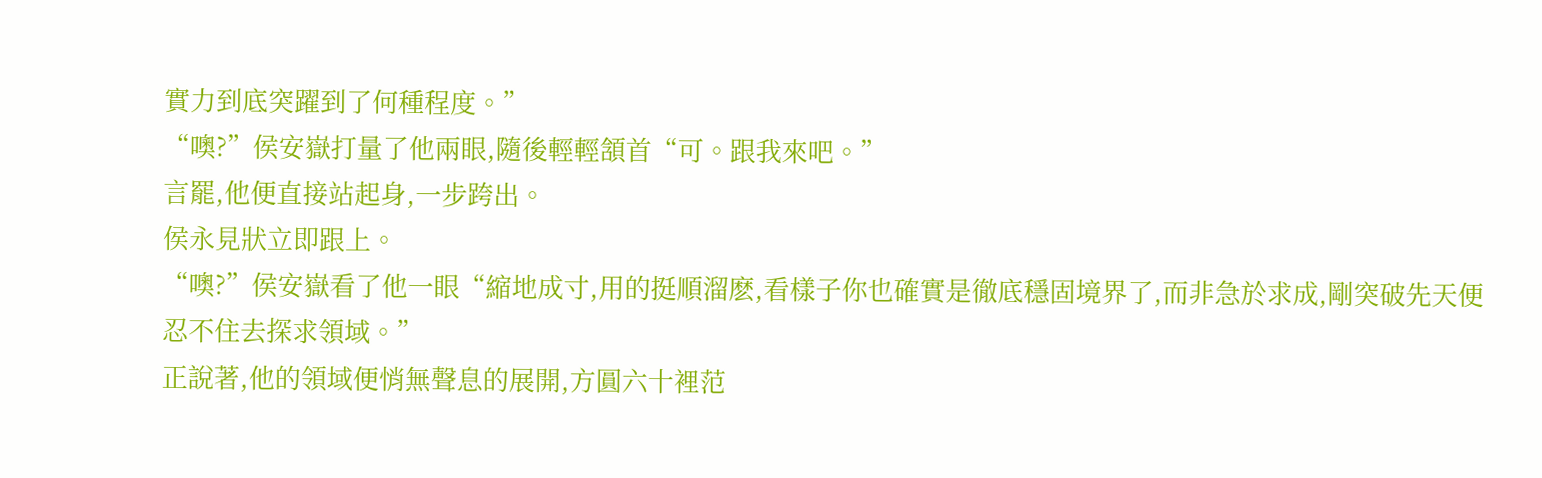實力到底突躍到了何種程度。”
“噢?”侯安嶽打量了他兩眼,隨後輕輕頷首“可。跟我來吧。”
言罷,他便直接站起身,一步跨出。
侯永見狀立即跟上。
“噢?”侯安嶽看了他一眼“縮地成寸,用的挺順溜麽,看樣子你也確實是徹底穩固境界了,而非急於求成,剛突破先天便忍不住去探求領域。”
正說著,他的領域便悄無聲息的展開,方圓六十裡范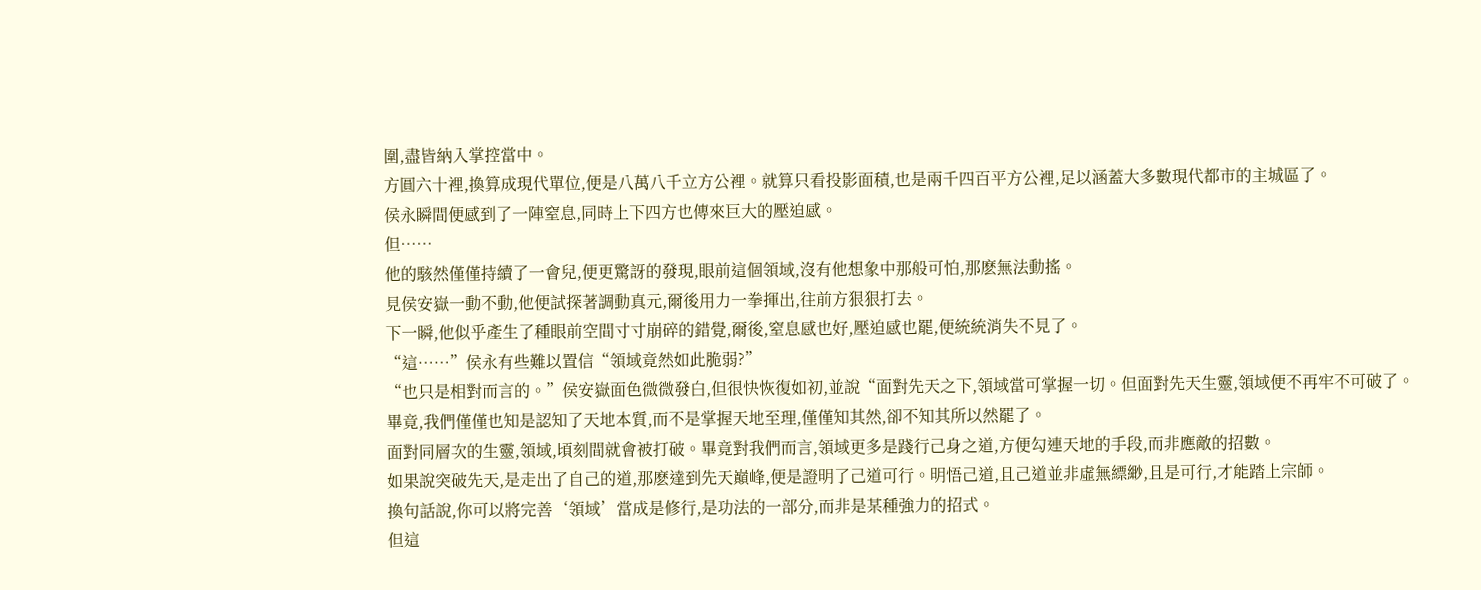圍,盡皆納入掌控當中。
方圓六十裡,換算成現代單位,便是八萬八千立方公裡。就算只看投影面積,也是兩千四百平方公裡,足以涵蓋大多數現代都市的主城區了。
侯永瞬間便感到了一陣窒息,同時上下四方也傳來巨大的壓迫感。
但……
他的駭然僅僅持續了一會兒,便更驚訝的發現,眼前這個領域,沒有他想象中那般可怕,那麽無法動搖。
見侯安嶽一動不動,他便試探著調動真元,爾後用力一拳揮出,往前方狠狠打去。
下一瞬,他似乎產生了種眼前空間寸寸崩碎的錯覺,爾後,窒息感也好,壓迫感也罷,便統統消失不見了。
“這……”侯永有些難以置信“領域竟然如此脆弱?”
“也只是相對而言的。”侯安嶽面色微微發白,但很快恢復如初,並說“面對先天之下,領域當可掌握一切。但面對先天生靈,領域便不再牢不可破了。
畢竟,我們僅僅也知是認知了天地本質,而不是掌握天地至理,僅僅知其然,卻不知其所以然罷了。
面對同層次的生靈,領域,頃刻間就會被打破。畢竟對我們而言,領域更多是踐行己身之道,方便勾連天地的手段,而非應敵的招數。
如果說突破先天,是走出了自己的道,那麽達到先天巔峰,便是證明了己道可行。明悟己道,且己道並非虛無縹緲,且是可行,才能踏上宗師。
換句話說,你可以將完善‘領域’當成是修行,是功法的一部分,而非是某種強力的招式。
但這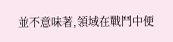並不意味著,領域在戰鬥中便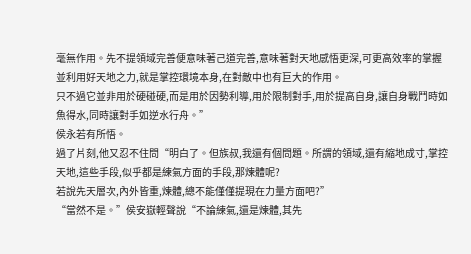毫無作用。先不提領域完善便意味著己道完善,意味著對天地感悟更深,可更高效率的掌握並利用好天地之力,就是掌控環境本身,在對敵中也有巨大的作用。
只不過它並非用於硬碰硬,而是用於因勢利導,用於限制對手,用於提高自身,讓自身戰鬥時如魚得水,同時讓對手如逆水行舟。”
侯永若有所悟。
過了片刻,他又忍不住問“明白了。但族叔,我還有個問題。所謂的領域,還有縮地成寸,掌控天地,這些手段,似乎都是練氣方面的手段,那煉體呢?
若說先天層次,內外皆重,煉體,總不能僅僅提現在力量方面吧?”
“當然不是。”侯安嶽輕聲說“不論練氣,還是煉體,其先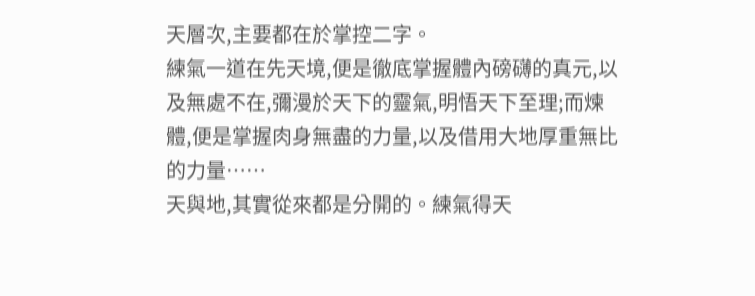天層次,主要都在於掌控二字。
練氣一道在先天境,便是徹底掌握體內磅礴的真元,以及無處不在,彌漫於天下的靈氣,明悟天下至理;而煉體,便是掌握肉身無盡的力量,以及借用大地厚重無比的力量……
天與地,其實從來都是分開的。練氣得天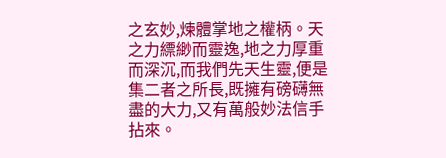之玄妙,煉體掌地之權柄。天之力縹緲而靈逸,地之力厚重而深沉,而我們先天生靈,便是集二者之所長,既擁有磅礴無盡的大力,又有萬般妙法信手拈來。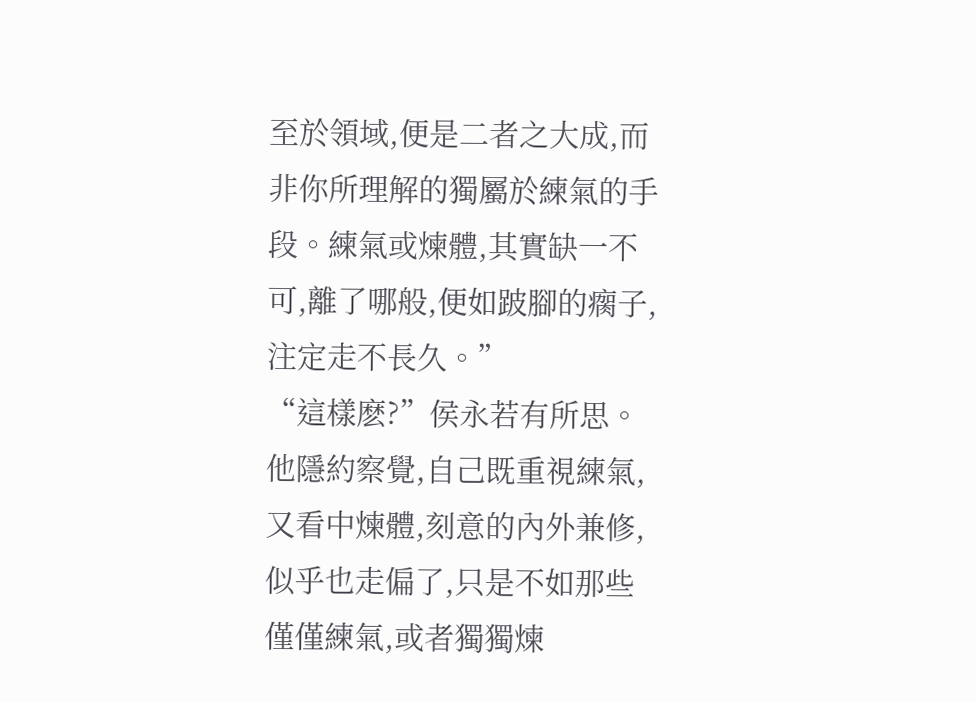至於領域,便是二者之大成,而非你所理解的獨屬於練氣的手段。練氣或煉體,其實缺一不可,離了哪般,便如跛腳的瘸子,注定走不長久。”
“這樣麽?”侯永若有所思。
他隱約察覺,自己既重視練氣,又看中煉體,刻意的內外兼修,似乎也走偏了,只是不如那些僅僅練氣,或者獨獨煉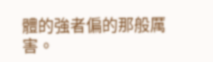體的強者偏的那般厲害。